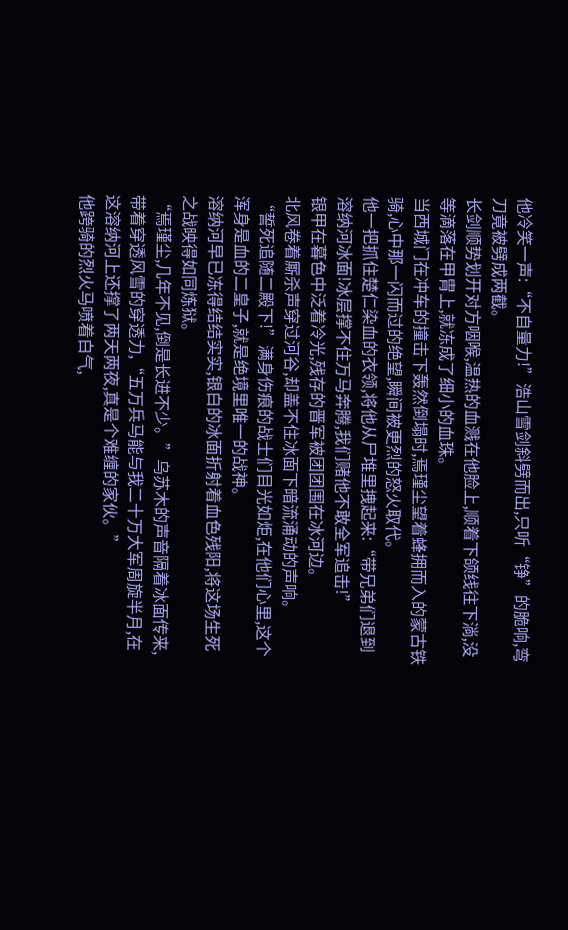他冷笑一声:“不自量力!”浩山雪剑斜劈而出,只听“铮”的脆响,弯刀竟被劈成两截。
长剑顺势划开对方咽喉,温热的血溅在他脸上,顺着下颌线往下淌,没等滴落在甲胄上,就冻成了细小的血珠。
当西城门在冲车的撞击下轰然倒塌时,焉瑾尘望着蜂拥而入的蒙古铁骑,心中那一闪而过的绝望,瞬间被更烈的怒火取代。
他一把抓住楚仁染血的衣领,将他从尸堆里拽起来:“带兄弟们退到溶纳河冰面!冰层撑不住万马奔腾,我们赌他不敢全军追击!”
银甲在暮色中泛着冷光,残存的晋军被团团围在冰河边。
北风卷着厮杀声穿过河谷,却盖不住冰面下暗流涌动的声响。
“誓死追随二殿下!”满身伤痕的战士们目光如炬,在他们心里,这个浑身是血的二皇子,就是绝境里唯一的战神。
溶纳河早已冻得结结实实,银白的冰面折射着血色残阳,将这场生死之战映得如同炼狱。
“焉瑾尘,几年不见,倒是长进不少。”乌苏木的声音隔着冰面传来,带着穿透风雪的穿透力,“五万兵马能与我二十万大军周旋半月,在这溶纳河上还撑了两天两夜,真是个难缠的家伙。”
他跨骑的烈火马喷着白气,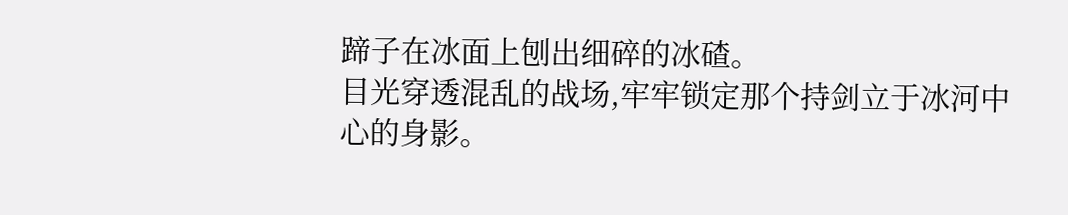蹄子在冰面上刨出细碎的冰碴。
目光穿透混乱的战场,牢牢锁定那个持剑立于冰河中心的身影。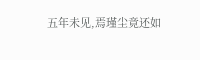五年未见,焉瑾尘竟还如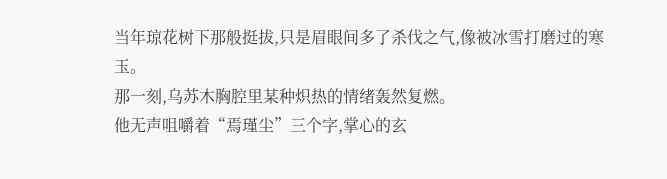当年琼花树下那般挺拔,只是眉眼间多了杀伐之气,像被冰雪打磨过的寒玉。
那一刻,乌苏木胸腔里某种炽热的情绪轰然复燃。
他无声咀嚼着“焉瑾尘”三个字,掌心的玄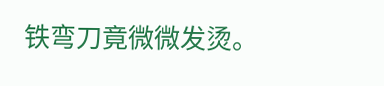铁弯刀竟微微发烫。